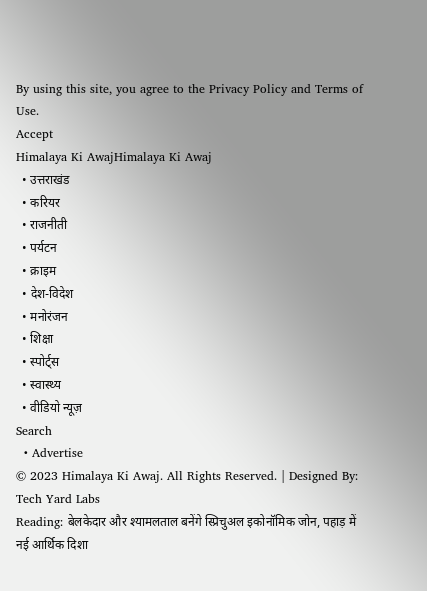By using this site, you agree to the Privacy Policy and Terms of Use.
Accept
Himalaya Ki AwajHimalaya Ki Awaj
  • उत्तराखंड
  • करियर
  • राजनीती
  • पर्यटन
  • क्राइम
  • देश-विदेश
  • मनोरंजन
  • शिक्षा
  • स्पोर्ट्स
  • स्वास्थ्य
  • वीडियो न्यूज़
Search
  • Advertise
© 2023 Himalaya Ki Awaj. All Rights Reserved. | Designed By: Tech Yard Labs
Reading: बेलकेदार और श्यामलताल बनेंगे स्प्रिचुअल इकोनॉमिक जोन, पहाड़ में नई आर्थिक दिशा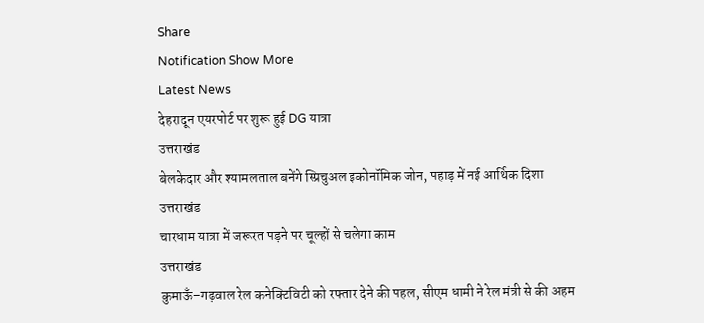Share
Notification Show More
Latest News
देहरादून एयरपोर्ट पर शुरू हुई DG यात्रा
उत्तराखंड
बेलकेदार और श्यामलताल बनेंगे स्प्रिचुअल इकोनॉमिक जोन, पहाड़ में नई आर्थिक दिशा
उत्तराखंड
चारधाम यात्रा में जरूरत पड़ने पर चूल्हों से चलेगा काम
उत्तराखंड
कुमाऊँ–गढ़वाल रेल कनेक्टिविटी को रफ्तार देने की पहल, सीएम धामी ने रेल मंत्री से की अहम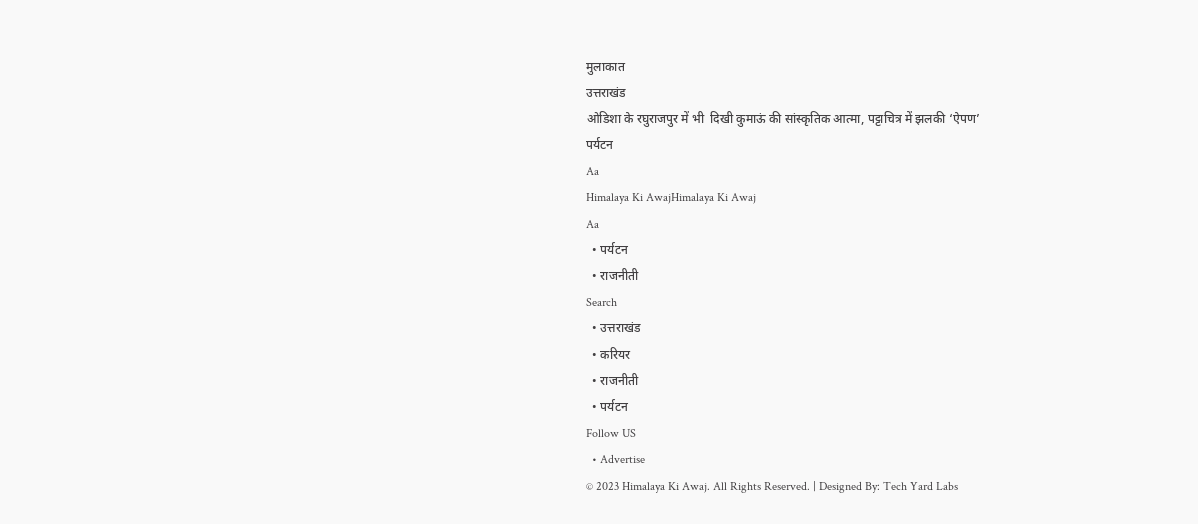मुलाकात
उत्तराखंड
ओडिशा के रघुराजपुर में भी  दिखी कुमाऊं की सांस्कृतिक आत्मा, पट्टाचित्र में झलकी ‘ऐपण’
पर्यटन
Aa
Himalaya Ki AwajHimalaya Ki Awaj
Aa
  • पर्यटन
  • राजनीती
Search
  • उत्तराखंड
  • करियर
  • राजनीती
  • पर्यटन
Follow US
  • Advertise
© 2023 Himalaya Ki Awaj. All Rights Reserved. | Designed By: Tech Yard Labs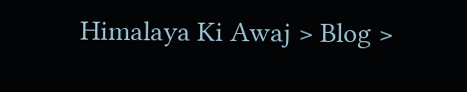Himalaya Ki Awaj > Blog >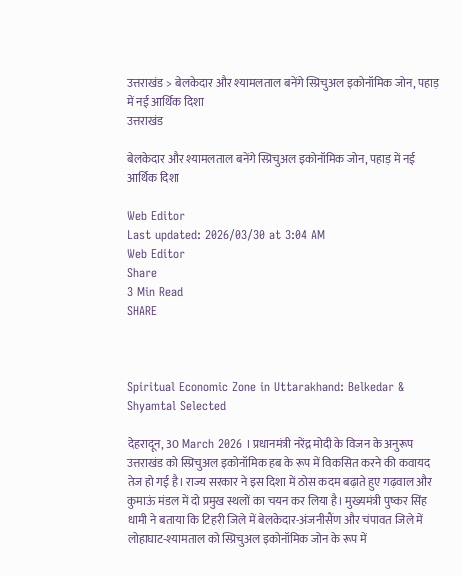उत्तराखंड > बेलकेदार और श्यामलताल बनेंगे स्प्रिचुअल इकोनॉमिक जोन, पहाड़ में नई आर्थिक दिशा
उत्तराखंड

बेलकेदार और श्यामलताल बनेंगे स्प्रिचुअल इकोनॉमिक जोन, पहाड़ में नई आर्थिक दिशा

Web Editor
Last updated: 2026/03/30 at 3:04 AM
Web Editor
Share
3 Min Read
SHARE



Spiritual Economic Zone in Uttarakhand: Belkedar & Shyamtal Selected

देहरादून, 30 March 2026 । प्रधानमंत्री नरेंद्र मोदी के विजन के अनुरूप उत्तराखंड को स्प्रिचुअल इकोनॉमिक हब के रूप में विकसित करने की कवायद तेज हो गई है। राज्य सरकार ने इस दिशा में ठोस कदम बढ़ाते हुए गढ़वाल और कुमाऊं मंडल में दो प्रमुख स्थलों का चयन कर लिया है। मुख्यमंत्री पुष्कर सिंह धामी ने बताया कि टिहरी जिले में बेलकेदार-अंजनीसैंण और चंपावत जिले में लोहाघाट-श्यामताल को स्प्रिचुअल इकोनॉमिक जोन के रूप में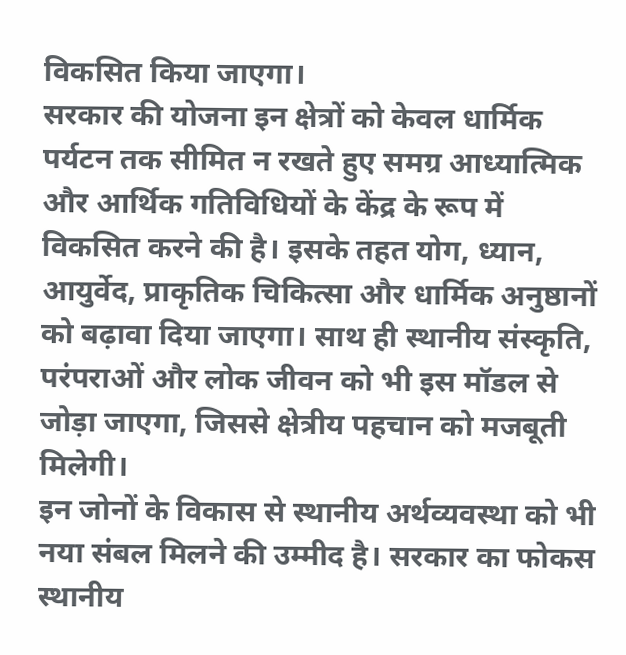विकसित किया जाएगा।
सरकार की योजना इन क्षेत्रों को केवल धार्मिक पर्यटन तक सीमित न रखते हुए समग्र आध्यात्मिक और आर्थिक गतिविधियों के केंद्र के रूप में विकसित करने की है। इसके तहत योग, ध्यान, आयुर्वेद, प्राकृतिक चिकित्सा और धार्मिक अनुष्ठानों को बढ़ावा दिया जाएगा। साथ ही स्थानीय संस्कृति, परंपराओं और लोक जीवन को भी इस मॉडल से जोड़ा जाएगा, जिससे क्षेत्रीय पहचान को मजबूती मिलेगी।
इन जोनों के विकास से स्थानीय अर्थव्यवस्था को भी नया संबल मिलने की उम्मीद है। सरकार का फोकस स्थानीय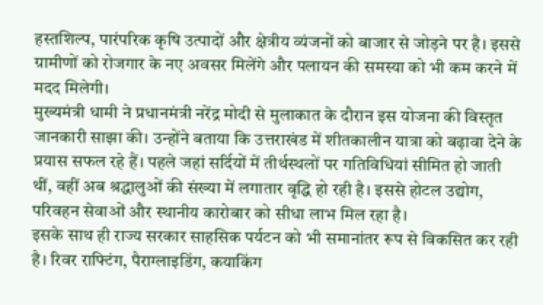हस्तशिल्प, पारंपरिक कृषि उत्पादों और क्षेत्रीय व्यंजनों को बाजार से जोड़ने पर है। इससे ग्रामीणों को रोजगार के नए अवसर मिलेंगे और पलायन की समस्या को भी कम करने में मदद मिलेगी।
मुख्यमंत्री धामी ने प्रधानमंत्री नरेंद्र मोदी से मुलाकात के दौरान इस योजना की विस्तृत जानकारी साझा की। उन्होंने बताया कि उत्तराखंड में शीतकालीन यात्रा को बढ़ावा देने के प्रयास सफल रहे हैं। पहले जहां सर्दियों में तीर्थस्थलों पर गतिविधियां सीमित हो जाती थीं, वहीं अब श्रद्धालुओं की संख्या में लगातार वृद्धि हो रही है। इससे होटल उद्योग, परिवहन सेवाओं और स्थानीय कारोबार को सीधा लाभ मिल रहा है।
इसके साथ ही राज्य सरकार साहसिक पर्यटन को भी समानांतर रूप से विकसित कर रही है। रिवर राफ्टिंग, पैराग्लाइडिंग, कयाकिंग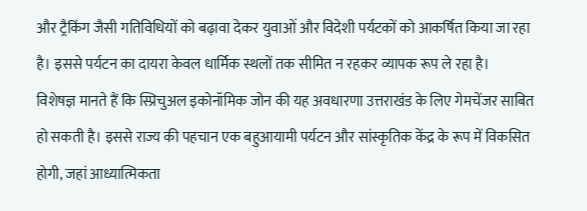और ट्रैकिंग जैसी गतिविधियों को बढ़ावा देकर युवाओं और विदेशी पर्यटकों को आकर्षित किया जा रहा है। इससे पर्यटन का दायरा केवल धार्मिक स्थलों तक सीमित न रहकर व्यापक रूप ले रहा है।
विशेषज्ञ मानते हैं कि स्प्रिचुअल इकोनॉमिक जोन की यह अवधारणा उत्तराखंड के लिए गेमचेंजर साबित हो सकती है। इससे राज्य की पहचान एक बहुआयामी पर्यटन और सांस्कृतिक केंद्र के रूप में विकसित होगी, जहां आध्यात्मिकता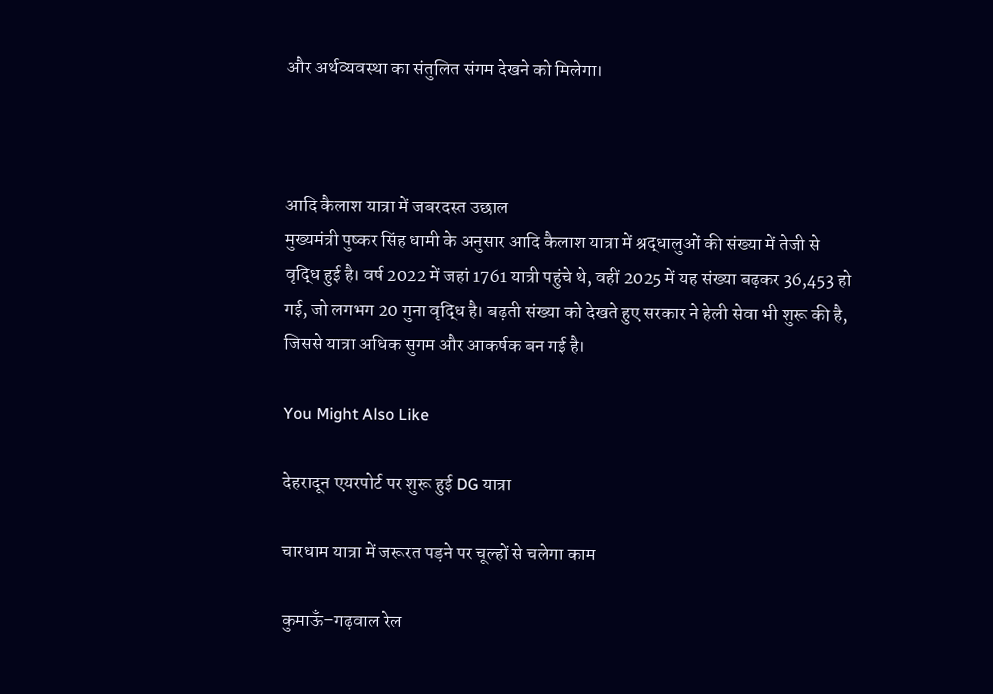और अर्थव्यवस्था का संतुलित संगम देखने को मिलेगा।



आदि कैलाश यात्रा में जबरदस्त उछाल
मुख्यमंत्री पुष्कर सिंह धामी के अनुसार आदि कैलाश यात्रा में श्रद्धालुओं की संख्या में तेजी से वृद्धि हुई है। वर्ष 2022 में जहां 1761 यात्री पहुंचे थे, वहीं 2025 में यह संख्या बढ़कर 36,453 हो गई, जो लगभग 20 गुना वृद्धि है। बढ़ती संख्या को देखते हुए सरकार ने हेली सेवा भी शुरू की है, जिससे यात्रा अधिक सुगम और आकर्षक बन गई है।

You Might Also Like

देहरादून एयरपोर्ट पर शुरू हुई DG यात्रा

चारधाम यात्रा में जरूरत पड़ने पर चूल्हों से चलेगा काम

कुमाऊँ–गढ़वाल रेल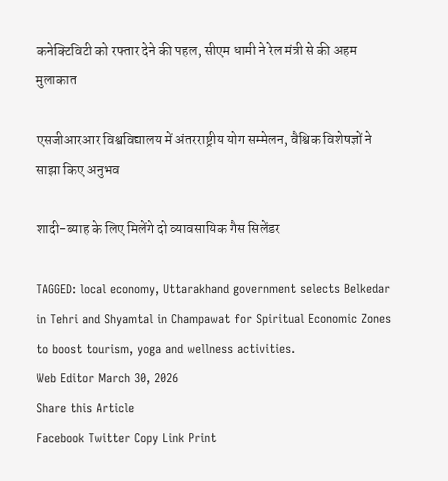कनेक्टिविटी को रफ्तार देने की पहल, सीएम धामी ने रेल मंत्री से की अहम मुलाकात

एसजीआरआर विश्वविद्यालय में अंतरराष्ट्रीय योग सम्मेलन, वैश्विक विशेषज्ञों ने साझा किए अनुभव

शादी-ब्याह के लिए मिलेंगे दो व्यावसायिक गैस सिलेंडर

TAGGED: local economy, Uttarakhand government selects Belkedar in Tehri and Shyamtal in Champawat for Spiritual Economic Zones to boost tourism, yoga and wellness activities.
Web Editor March 30, 2026
Share this Article
Facebook Twitter Copy Link Print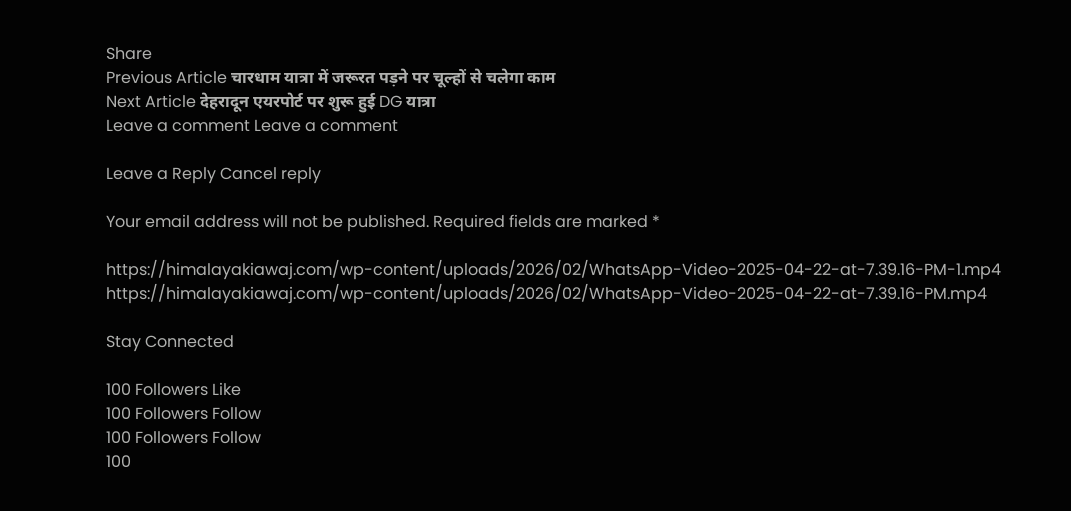Share
Previous Article चारधाम यात्रा में जरूरत पड़ने पर चूल्हों से चलेगा काम
Next Article देहरादून एयरपोर्ट पर शुरू हुई DG यात्रा
Leave a comment Leave a comment

Leave a Reply Cancel reply

Your email address will not be published. Required fields are marked *

https://himalayakiawaj.com/wp-content/uploads/2026/02/WhatsApp-Video-2025-04-22-at-7.39.16-PM-1.mp4
https://himalayakiawaj.com/wp-content/uploads/2026/02/WhatsApp-Video-2025-04-22-at-7.39.16-PM.mp4

Stay Connected

100 Followers Like
100 Followers Follow
100 Followers Follow
100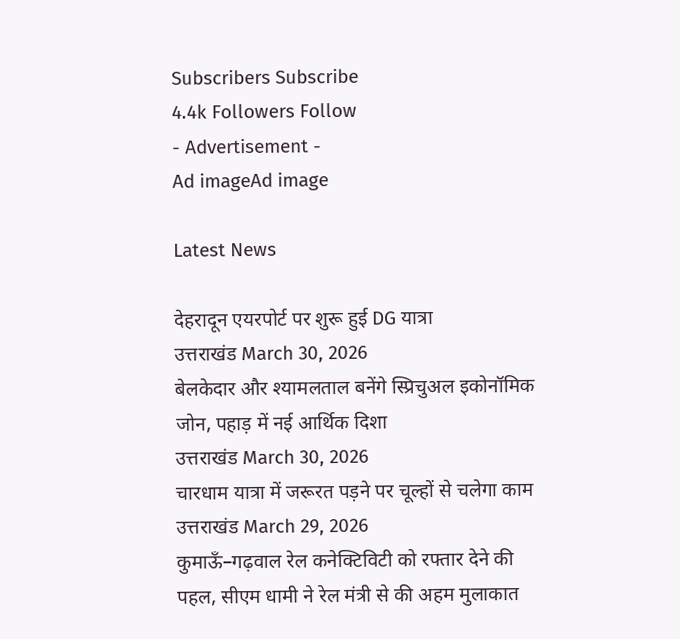Subscribers Subscribe
4.4k Followers Follow
- Advertisement -
Ad imageAd image

Latest News

देहरादून एयरपोर्ट पर शुरू हुई DG यात्रा
उत्तराखंड March 30, 2026
बेलकेदार और श्यामलताल बनेंगे स्प्रिचुअल इकोनॉमिक जोन, पहाड़ में नई आर्थिक दिशा
उत्तराखंड March 30, 2026
चारधाम यात्रा में जरूरत पड़ने पर चूल्हों से चलेगा काम
उत्तराखंड March 29, 2026
कुमाऊँ–गढ़वाल रेल कनेक्टिविटी को रफ्तार देने की पहल, सीएम धामी ने रेल मंत्री से की अहम मुलाकात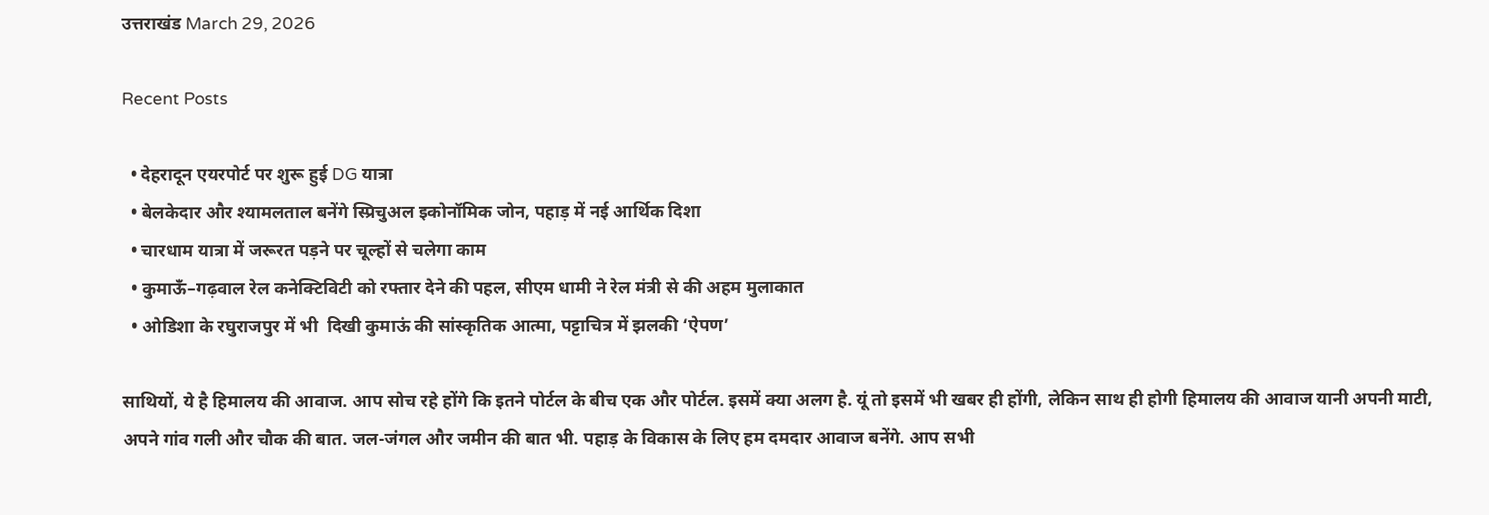उत्तराखंड March 29, 2026

Recent Posts

  • देहरादून एयरपोर्ट पर शुरू हुई DG यात्रा
  • बेलकेदार और श्यामलताल बनेंगे स्प्रिचुअल इकोनॉमिक जोन, पहाड़ में नई आर्थिक दिशा
  • चारधाम यात्रा में जरूरत पड़ने पर चूल्हों से चलेगा काम
  • कुमाऊँ–गढ़वाल रेल कनेक्टिविटी को रफ्तार देने की पहल, सीएम धामी ने रेल मंत्री से की अहम मुलाकात
  • ओडिशा के रघुराजपुर में भी  दिखी कुमाऊं की सांस्कृतिक आत्मा, पट्टाचित्र में झलकी ‘ऐपण’

साथियों, ये है हिमालय की आवाज. आप सोच रहे होंगे कि इतने पोर्टल के बीच एक और पोर्टल. इसमें क्या अलग है. यूं तो इसमें भी खबर ही होंगी, लेकिन साथ ही होगी हिमालय की आवाज यानी अपनी माटी, अपने गांव गली और चौक की बात. जल-जंगल और जमीन की बात भी. पहाड़ के विकास के लिए हम दमदार आवाज बनेंगे. आप सभी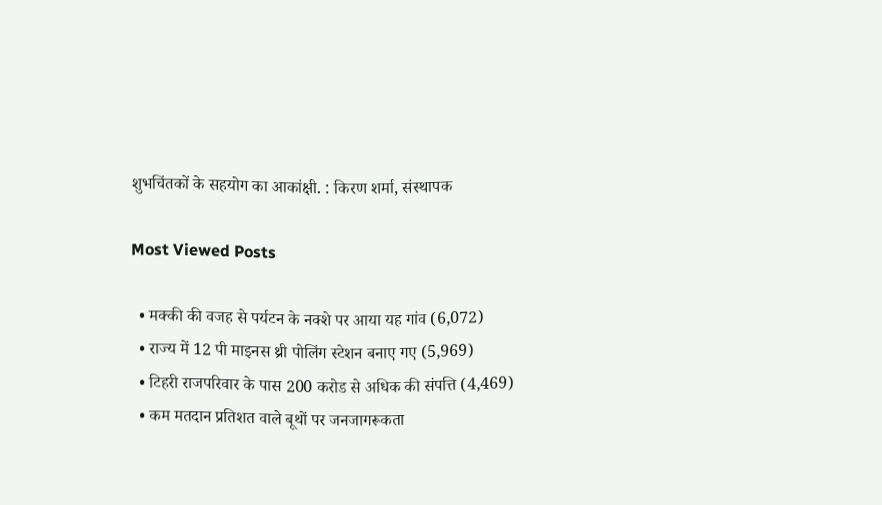शुभचिंतकों के सहयोग का आकांक्षी. : किरण शर्मा, संस्‍थापक

Most Viewed Posts

  • मक्‍की की वजह से पर्यटन के नक्‍शे पर आया यह गांव (6,072)
  • राज्य में 12 पी माइनस थ्री पोलिंग स्टेशन बनाए गए (5,969)
  • टिहरी राजपरिवार के पास 200 करोड से अधिक की संपत्ति (4,469)
  • कम मतदान प्रतिशत वाले बूथों पर जनजागरूकता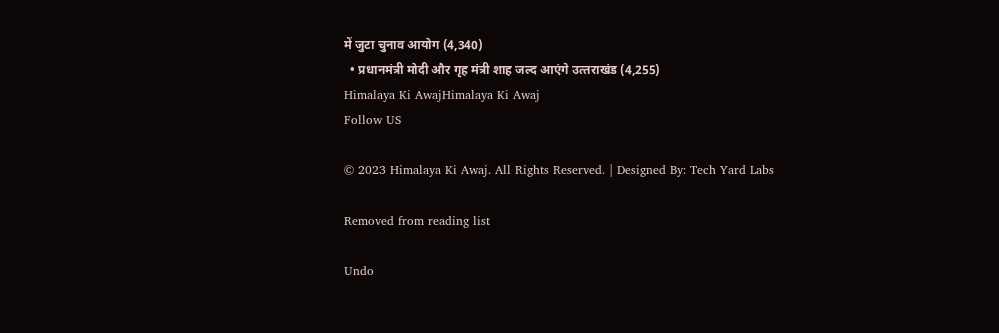में जुटा चुनाव आयोग (4,340)
  • प्रधानमंत्री मोदी और गृह मंत्री शाह जल्‍द आएंगे उत्‍तराखंड (4,255)
Himalaya Ki AwajHimalaya Ki Awaj
Follow US

© 2023 Himalaya Ki Awaj. All Rights Reserved. | Designed By: Tech Yard Labs

Removed from reading list

Undo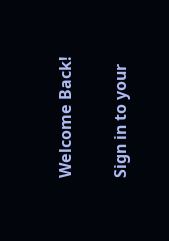Welcome Back!

Sign in to your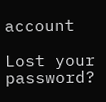account

Lost your password?